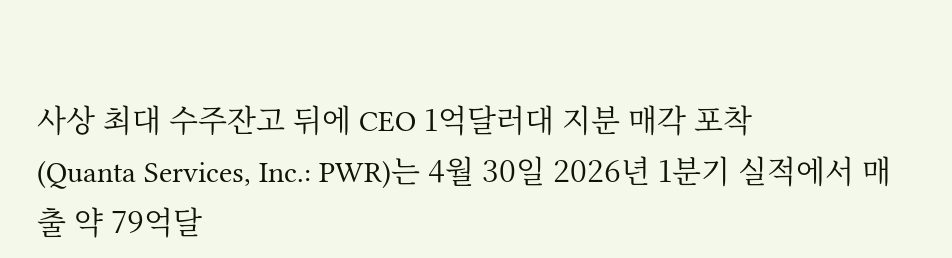사상 최대 수주잔고 뒤에 CEO 1억달러대 지분 매각 포착
(Quanta Services, Inc.: PWR)는 4월 30일 2026년 1분기 실적에서 매출 약 79억달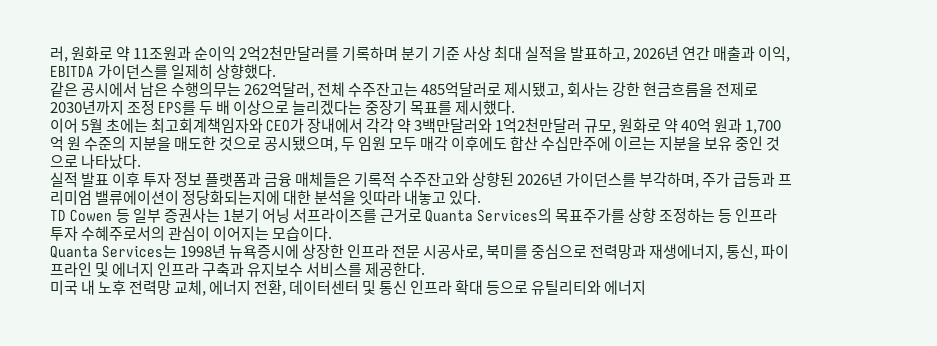러, 원화로 약 11조원과 순이익 2억2천만달러를 기록하며 분기 기준 사상 최대 실적을 발표하고, 2026년 연간 매출과 이익, EBITDA 가이던스를 일제히 상향했다.
같은 공시에서 남은 수행의무는 262억달러, 전체 수주잔고는 485억달러로 제시됐고, 회사는 강한 현금흐름을 전제로 2030년까지 조정 EPS를 두 배 이상으로 늘리겠다는 중장기 목표를 제시했다.
이어 5월 초에는 최고회계책임자와 CEO가 장내에서 각각 약 3백만달러와 1억2천만달러 규모, 원화로 약 40억 원과 1,700억 원 수준의 지분을 매도한 것으로 공시됐으며, 두 임원 모두 매각 이후에도 합산 수십만주에 이르는 지분을 보유 중인 것으로 나타났다.
실적 발표 이후 투자 정보 플랫폼과 금융 매체들은 기록적 수주잔고와 상향된 2026년 가이던스를 부각하며, 주가 급등과 프리미엄 밸류에이션이 정당화되는지에 대한 분석을 잇따라 내놓고 있다.
TD Cowen 등 일부 증권사는 1분기 어닝 서프라이즈를 근거로 Quanta Services의 목표주가를 상향 조정하는 등 인프라 투자 수혜주로서의 관심이 이어지는 모습이다.
Quanta Services는 1998년 뉴욕증시에 상장한 인프라 전문 시공사로, 북미를 중심으로 전력망과 재생에너지, 통신, 파이프라인 및 에너지 인프라 구축과 유지보수 서비스를 제공한다.
미국 내 노후 전력망 교체, 에너지 전환, 데이터센터 및 통신 인프라 확대 등으로 유틸리티와 에너지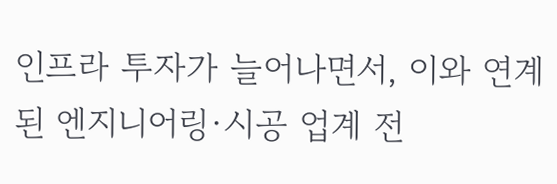인프라 투자가 늘어나면서, 이와 연계된 엔지니어링·시공 업계 전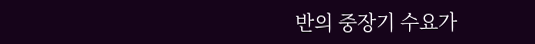반의 중장기 수요가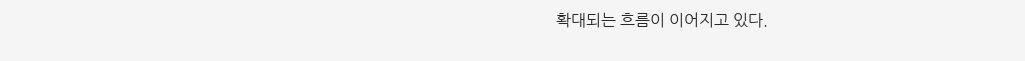확대되는 흐름이 이어지고 있다.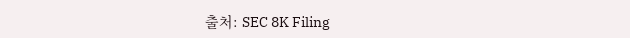출처: SEC 8K Filing